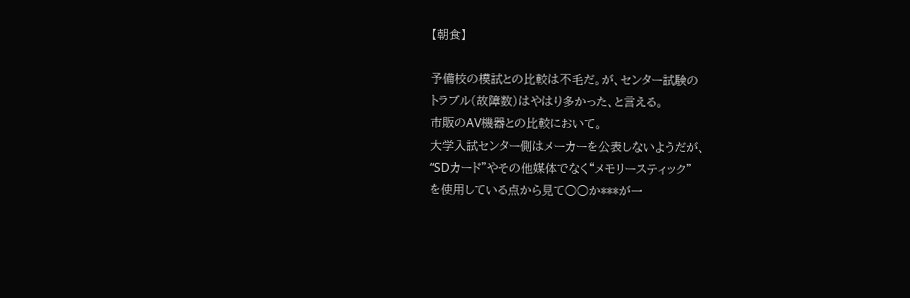【朝食】

予備校の模試との比較は不毛だ。が、センター試験の
トラブル(故障数)はやはり多かった、と言える。
市販のAV機器との比較において。
大学入試センター側はメーカーを公表しないようだが、
“SDカード”やその他媒体でなく“メモリースティック”
を使用している点から見て○○か***が一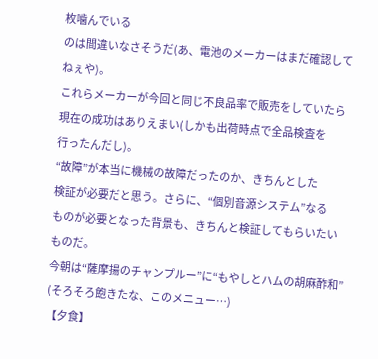枚噛んでいる
のは間違いなさそうだ(あ、電池のメーカーはまだ確認して
ねぇや)。
これらメーカーが今回と同じ不良品率で販売をしていたら
現在の成功はありえまい(しかも出荷時点で全品検査を
行ったんだし)。
“故障”が本当に機械の故障だったのか、きちんとした
検証が必要だと思う。さらに、“個別音源システム”なる
ものが必要となった背景も、きちんと検証してもらいたい
ものだ。
今朝は“薩摩揚のチャンプルー”に“もやしとハムの胡麻酢和”
(そろそろ飽きたな、このメニュー…)
【夕食】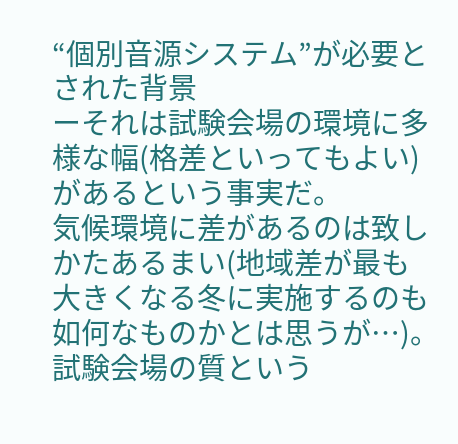“個別音源システム”が必要とされた背景
ーそれは試験会場の環境に多様な幅(格差といってもよい)
があるという事実だ。
気候環境に差があるのは致しかたあるまい(地域差が最も
大きくなる冬に実施するのも如何なものかとは思うが…)。
試験会場の質という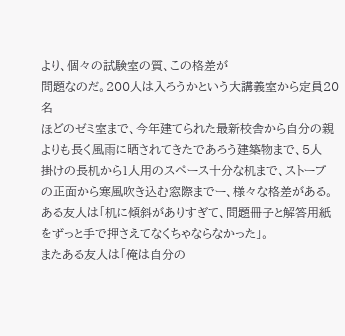より、個々の試験室の質、この格差が
問題なのだ。200人は入ろうかという大講義室から定員20名
ほどのゼミ室まで、今年建てられた最新校舎から自分の親
よりも長く風雨に晒されてきたであろう建築物まで、5人
掛けの長机から1人用のスペース十分な机まで、ストーブ
の正面から寒風吹き込む窓際までー、様々な格差がある。
ある友人は「机に傾斜がありすぎて、問題冊子と解答用紙
をずっと手で押さえてなくちゃならなかった」。
またある友人は「俺は自分の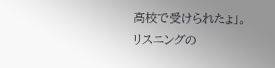高校で受けられたょ」。
リスニングの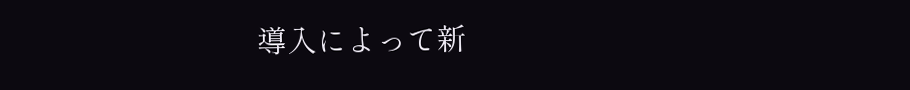導入によって新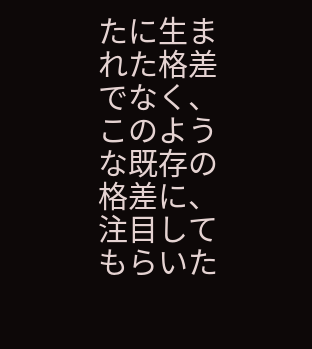たに生まれた格差でなく、
このような既存の格差に、注目してもらいた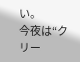い。
今夜は“クリー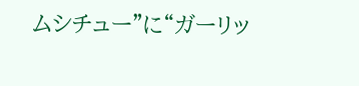ムシチュー”に“ガーリッ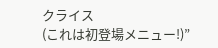クライス
(これは初登場メニュー!)”